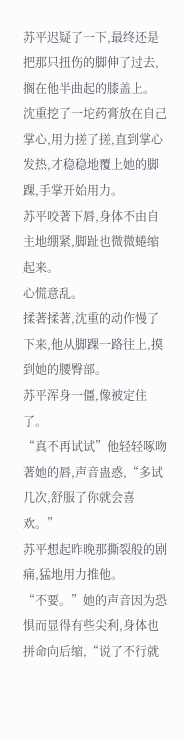苏平迟疑了一下,最终还是把那只扭伤的脚伸了过去,搁在他半曲起的膝盖上。
沈重挖了一坨药膏放在自己掌心,用力搓了搓,直到掌心发热,才稳稳地覆上她的脚踝,手掌开始用力。
苏平咬著下唇,身体不由自主地绷紧,脚趾也微微蜷缩起来。
心慌意乱。
揉著揉著,沈重的动作慢了下来,他从脚踝一路往上,摸到她的腰臀部。
苏平浑身一僵,像被定住了。
“真不再试试”他轻轻啄吻著她的唇,声音蛊惑,“多试几次,舒服了你就会喜欢。”
苏平想起昨晚那撕裂般的剧痛,猛地用力推他。
“不要。”她的声音因为恐惧而显得有些尖利,身体也拼命向后缩,“说了不行就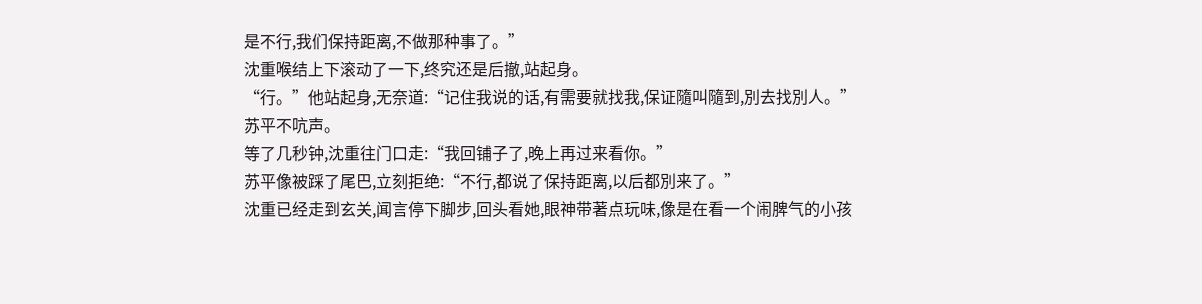是不行,我们保持距离,不做那种事了。”
沈重喉结上下滚动了一下,终究还是后撤,站起身。
“行。”他站起身,无奈道:“记住我说的话,有需要就找我,保证隨叫隨到,別去找別人。”
苏平不吭声。
等了几秒钟,沈重往门口走:“我回铺子了,晚上再过来看你。”
苏平像被踩了尾巴,立刻拒绝:“不行,都说了保持距离,以后都別来了。”
沈重已经走到玄关,闻言停下脚步,回头看她,眼神带著点玩味,像是在看一个闹脾气的小孩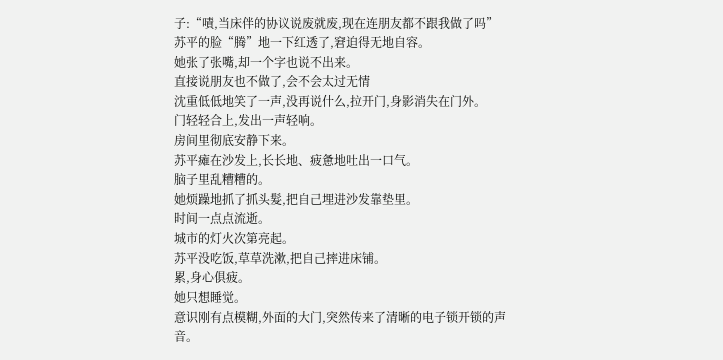子:“嘖,当床伴的协议说废就废,现在连朋友都不跟我做了吗”
苏平的脸“腾”地一下红透了,窘迫得无地自容。
她张了张嘴,却一个字也说不出来。
直接说朋友也不做了,会不会太过无情
沈重低低地笑了一声,没再说什么,拉开门,身影消失在门外。
门轻轻合上,发出一声轻响。
房间里彻底安静下来。
苏平瘫在沙发上,长长地、疲惫地吐出一口气。
脑子里乱糟糟的。
她烦躁地抓了抓头髮,把自己埋进沙发靠垫里。
时间一点点流逝。
城市的灯火次第亮起。
苏平没吃饭,草草洗漱,把自己摔进床铺。
累,身心俱疲。
她只想睡觉。
意识刚有点模糊,外面的大门,突然传来了清晰的电子锁开锁的声音。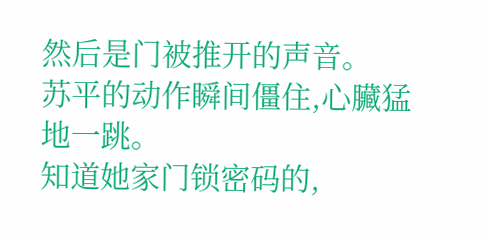然后是门被推开的声音。
苏平的动作瞬间僵住,心臟猛地一跳。
知道她家门锁密码的,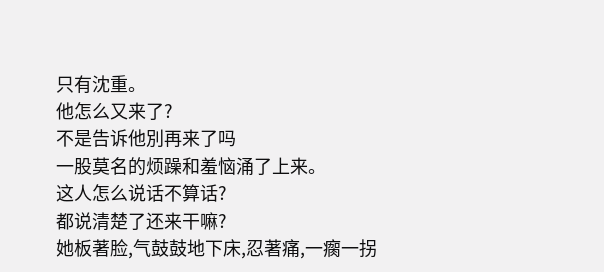只有沈重。
他怎么又来了?
不是告诉他別再来了吗
一股莫名的烦躁和羞恼涌了上来。
这人怎么说话不算话?
都说清楚了还来干嘛?
她板著脸,气鼓鼓地下床,忍著痛,一瘸一拐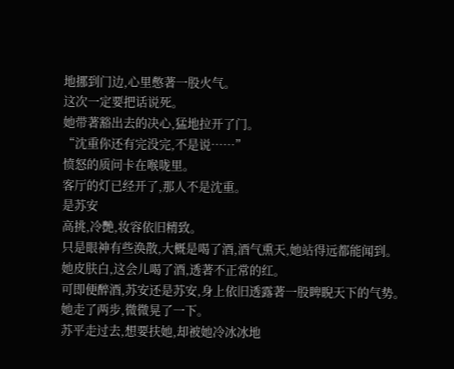地挪到门边,心里憋著一股火气。
这次一定要把话说死。
她带著豁出去的决心,猛地拉开了门。
“沈重你还有完没完,不是说……”
愤怒的质问卡在喉咙里。
客厅的灯已经开了,那人不是沈重。
是苏安
高挑,冷艷,妆容依旧精致。
只是眼神有些涣散,大概是喝了酒,酒气熏天,她站得远都能闻到。
她皮肤白,这会儿喝了酒,透著不正常的红。
可即便醉酒,苏安还是苏安,身上依旧透露著一股睥睨天下的气势。
她走了两步,微微晃了一下。
苏平走过去,想要扶她,却被她冷冰冰地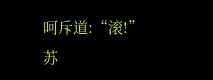呵斥道:“滚!”
苏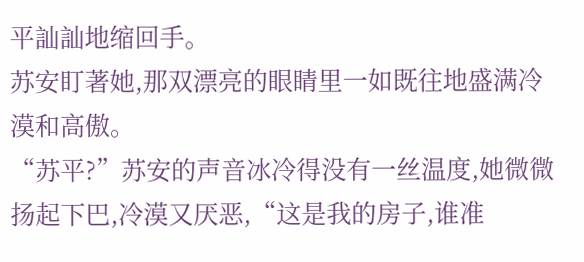平訕訕地缩回手。
苏安盯著她,那双漂亮的眼睛里一如既往地盛满冷漠和高傲。
“苏平?”苏安的声音冰冷得没有一丝温度,她微微扬起下巴,冷漠又厌恶,“这是我的房子,谁准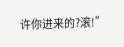许你进来的?滚!”